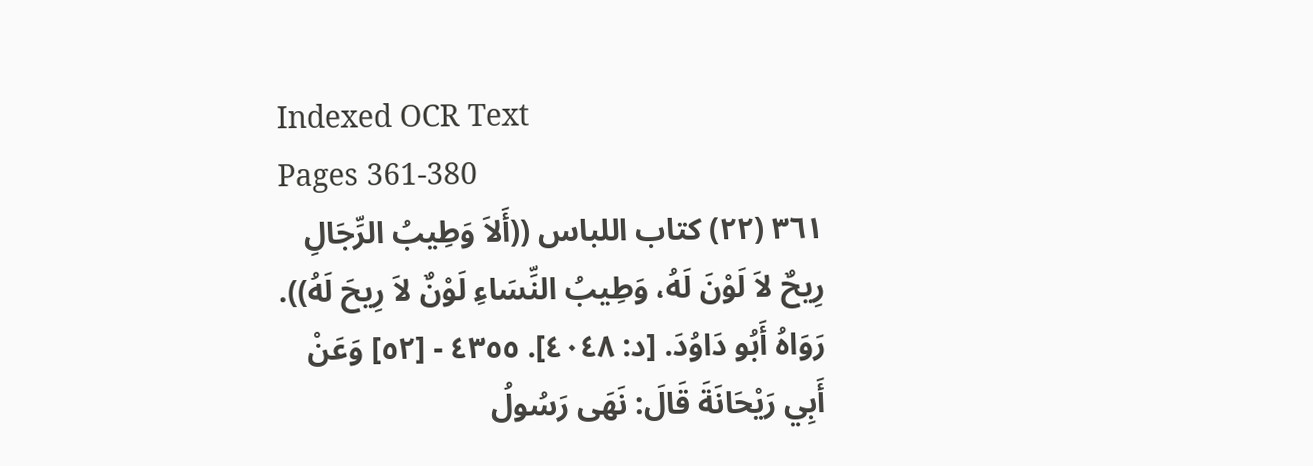Indexed OCR Text
Pages 361-380
٣٦١ (٢٢) كتاب اللباس ((أَلاَ وَطِيبُ الرِّجَالِ رِيحٌ لاَ لَوْنَ لَهُ، وَطِيبُ النِّسَاءِ لَوْنٌ لاَ رِيحَ لَهُ)). رَوَاهُ أَبُو دَاوُدَ. [د: ٤٠٤٨]. ٤٣٥٥ - [٥٢] وَعَنْ أَبِي رَيْحَانَةَ قَالَ: نَهَى رَسُولُ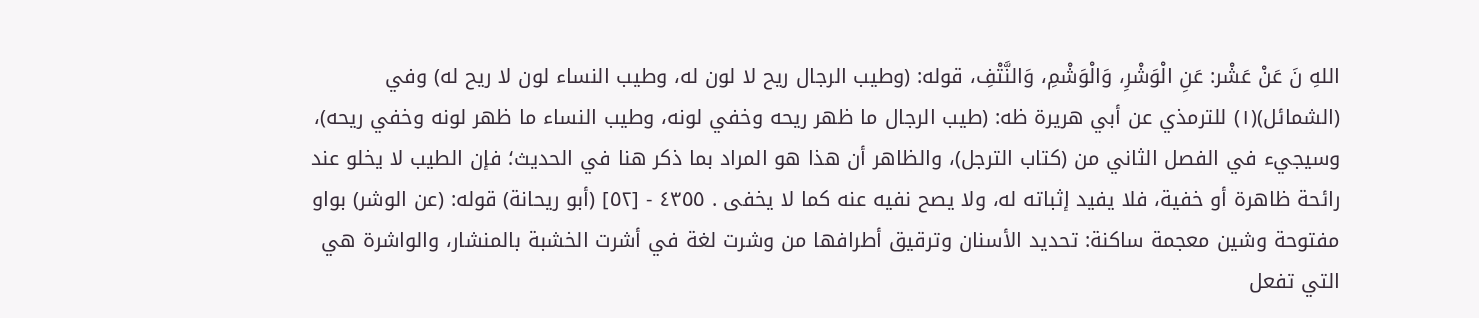اللهِ نَ عَنْ عَشْر: عَنِ الْوَشْرِ، وَالْوَشْمِ، وَالنَّتْفِ، قوله: (وطيب الرجال ريح لا لون له، وطيب النساء لون لا ريح له) وفي (الشمائل)(١) للترمذي عن أبي هريرة ظه: (طيب الرجال ما ظهر ريحه وخفي لونه، وطيب النساء ما ظهر لونه وخفي ريحه)، وسيجيء في الفصل الثاني من (كتاب الترجل)، والظاهر أن هذا هو المراد بما ذكر هنا في الحديث؛ فإن الطيب لا يخلو عند رائحة ظاهرة أو خفية، فلا یفید إثباته له، ولا يصح نفیه عنه كما لا يخفى . ٤٣٥٥ - [٥٢] (أبو ريحانة) قوله: (عن الوشر) بواو مفتوحة وشين معجمة ساكنة: تحديد الأسنان وترقيق أطرافها من وشرت لغة في أشرت الخشبة بالمنشار، والواشرة هي التي تفعل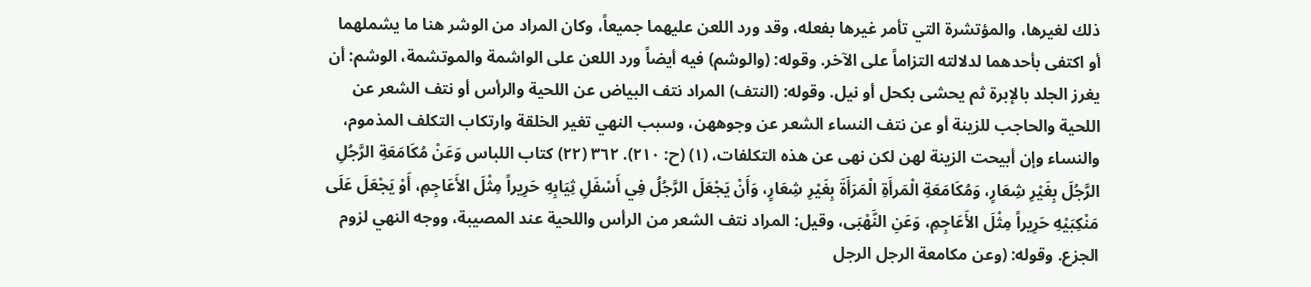ذلك لغيرها، والمؤتشرة التي تأمر غيرها بفعله، وقد ورد اللعن عليهما جميعاً، وكان المراد من الوشر هنا ما يشملهما أو اكتفى بأحدهما لدلالته التزاماً على الآخر. وقوله: (والوشم) فيه أيضاً ورد اللعن على الواشمة والموتشمة، الوشم: أن یغرز الجلد بالإبرة ثم يحشی بکحل أو نيل. وقوله: (النتف) المراد نتف البياض عن اللحية والرأس أو نتف الشعر عن اللحية والحاجب للزينة أو عن نتف النساء الشعر عن وجوههن، وسبب النهي تغير الخلقة وارتكاب التكلف المذموم، والنساء وإن أبيحت الزينة لهن لكن نهى عن هذه التكلفات، (١) (ح: ٢١٠). ٣٦٢ (٢٢) كتاب اللباس وَعَنْ مُكَامَعَةِ الرَّجُلِ الرَّجُلَ بِغَيْرِ شِعَارٍ، وَمُكَامَعَةِ الْمَرأَةِ الْمَرَأَةَ بِغَيْرِ شِعَارٍ، وَأَنْ يَجْعَلَ الرَّجُلُ فِي أَسْفَلِ ثِيَابِهِ حَرِيراً مِثْلَ الأَعَاجِمِ، أَوْ يَجْعَلَ عَلَى مَنْكِبَيْهِ حَرِيراً مِثْلَ الأَعَاجِمِ، وَعَنِ النَّهْبَى، وقيل: المراد نتف الشعر من الرأس واللحية عند المصيبة، ووجه النهي لزوم الجزع. وقوله: (وعن مكامعة الرجل الرجل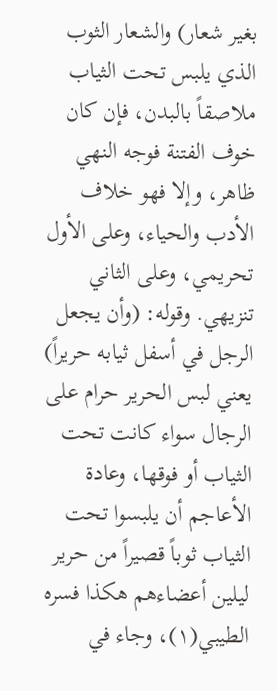بغير شعار) والشعار الثوب الذي يلبس تحت الثياب ملاصقاً بالبدن، فإن كان خوف الفتنة فوجه النهي ظاهر، وإلا فهو خلاف الأدب والحياء، وعلى الأول تحريمي، وعلى الثاني تنزيهي. وقوله: (وأن يجعل الرجل في أسفل ثيابه حريراً) يعني لبس الحرير حرام على الرجال سواء كانت تحت الثياب أو فوقها، وعادة الأعاجم أن يلبسوا تحت الثياب ثوباً قصيراً من حرير ليلين أعضاءهم هكذا فسره الطيبي(١)، وجاء في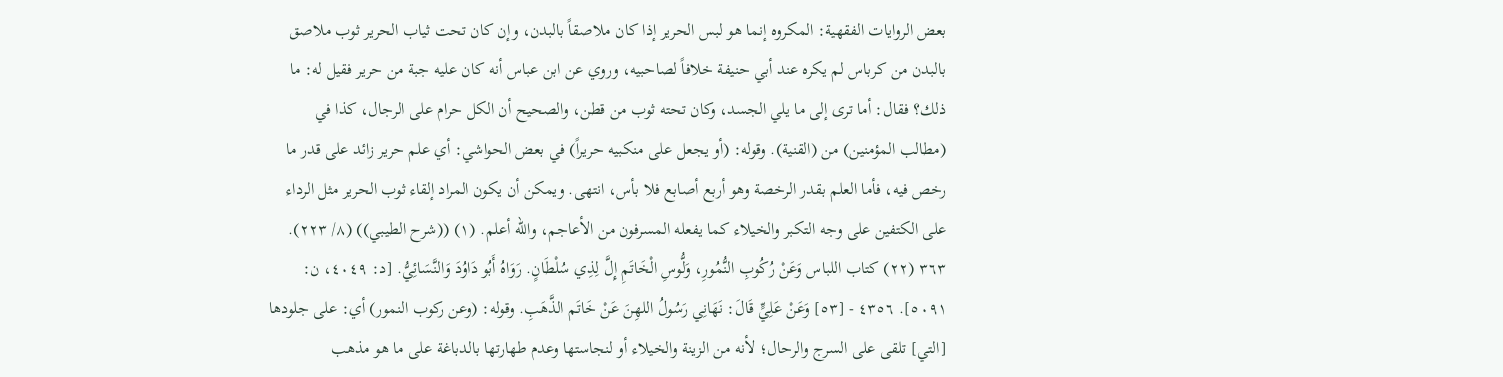بعض الروايات الفقهية: المكروه إنما هو لبس الحرير إذا كان ملاصقاً بالبدن، وإن كان تحت ثياب الحرير ثوب ملاصق بالبدن من کرباس لم يكره عند أبي حنيفة خلافاً لصاحبيه، وروي عن ابن عباس أنه كان عليه جبة من حرير فقيل له: ما ذلك؟ فقال: أما ترى إلى ما يلي الجسد، وكان تحته ثوب من قطن، والصحيح أن الكل حرام على الرجال، كذا في (مطالب المؤمنين) من (القنية). وقوله: (أو يجعل على منكبيه حريراً) في بعض الحواشي: أي علم حرير زائد على قدر ما رخص فيه، فأما العلم بقدر الرخصة وهو أربع أصابع فلا بأس، انتهى. ويمكن أن يكون المراد إلقاء ثوب الحرير مثل الرداء على الكتفين على وجه التكبر والخيلاء كما يفعله المسرفون من الأعاجم، والله أعلم. (١) ((شرح الطيبي)) (٨/ ٢٢٣). ٣٦٣ (٢٢) كتاب اللباس وَعَنْ رُكُوبِ النُّمُورِ، وَلُّوسِ الْخَاتَمِ إِلَّ لِذِي سُلْطَانٍ. رَوَاهُ أَبُو دَاوُدَ وَالنَّسَائِيُّ. [د: ٤٠٤٩، ن: ٥٠٩١]. ٤٣٥٦ - [٥٣] وَعَنْ عَلِيٍّ قَالَ: نَهَانِي رَسُولُ اللهِنَ عَنْ خَاتَم الذَّهَبِ. وقوله: (وعن ركوب النمور) أي: على جلودها [التي] تلقى على السرج والرحال؛ لأنه من الزينة والخيلاء أو لنجاستها وعدم طهارتها بالدباغة على ما هو مذهب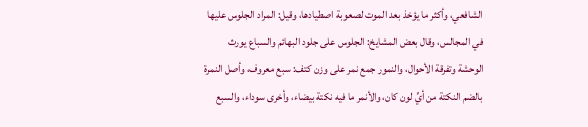الشافعي، وأكثر ما يؤخذ بعد الموت لصعوبة اصطيادها، وقيل: المراد الجلوس عليها في المجالس، وقال بعض المشايخ: الجلوس على جلود البهائم والسباع يورث الوحشة وتفرقة الأحوال، والنمور جمع نمر على وزن كتف: سبع معروف، وأصل النمرة بالضم النكتة من أيِّ لون كان، والأنمر ما فيه نكتة بيضاء، وأخرى سوداء، والسبع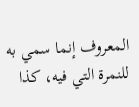المعروف إنما سمي به للنمرة التي فيه، كذا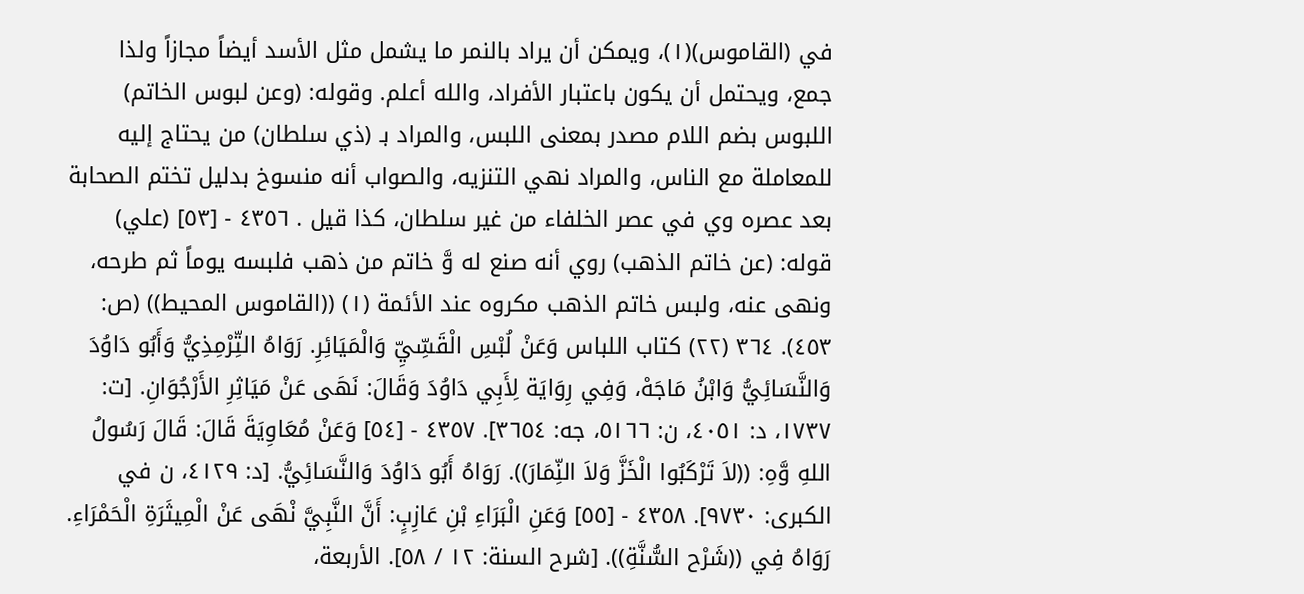في (القاموس)(١)، ويمكن أن يراد بالنمر ما يشمل مثل الأسد أيضاً مجازاً ولذا جمع، ويحتمل أن يكون باعتبار الأفراد، والله أعلم. وقوله: (وعن لبوس الخاتم) اللبوس بضم اللام مصدر بمعنى اللبس، والمراد بـ (ذي سلطان) من يحتاج إليه للمعاملة مع الناس، والمراد نهي التنزيه، والصواب أنه منسوخ بدليل تختم الصحابة بعد عصره وي في عصر الخلفاء من غير سلطان، كذا قیل . ٤٣٥٦ - [٥٣] (علي) قوله: (عن خاتم الذهب) روي أنه صنع له وَّ خاتم من ذهب فلبسه يوماً ثم طرحه، ونهى عنه، ولبس خاتم الذهب مكروه عند الأئمة (١) ((القاموس المحيط)) (ص: ٤٥٣). ٣٦٤ (٢٢) كتاب اللباس وَعَنْ لُبْسِ الْقَسِّيِّ وَالْمَيَائِرِ. رَوَاهُ التِّرْمِذِيُّ وَأَبُو دَاوُدَ وَالنَّسَائِيُّ وَابْنُ مَاجَهْ، وَفِي رِوَايَة لِأَبِي دَاوُدَ وَقَالَ: نَهَى عَنْ مَيَاثِرِ الأَرْجُوَانِ. [ت: ١٧٣٧، د: ٤٠٥١، ن: ٥١٦٦، جه: ٣٦٥٤]. ٤٣٥٧ - [٥٤] وَعَنْ مُعَاوِيَةَ قَالَ: قَالَ رَسُولُ اللهِ وَّهِ: ((لاَ تَرْكَبُوا الْخَزَّ وَلاَ النِّمَارَ)). رَوَاهُ أَبُو دَاوُدَ وَالنَّسَائِيُّ. [د: ٤١٢٩، ن في الكبرى: ٩٧٣٠]. ٤٣٥٨ - [٥٥] وَعَنِ الْبَرَاءِ بْنِ عَازِبٍ: أَنَّ النَّبِيَّ نْهَى عَنْ الْمِيثَرَةِ الْحَمْرَاءِ. رَوَاهُ فِي ((شَرْح السُّنَّةِ)). [شرح السنة: ١٢ / ٥٨]. الأربعة،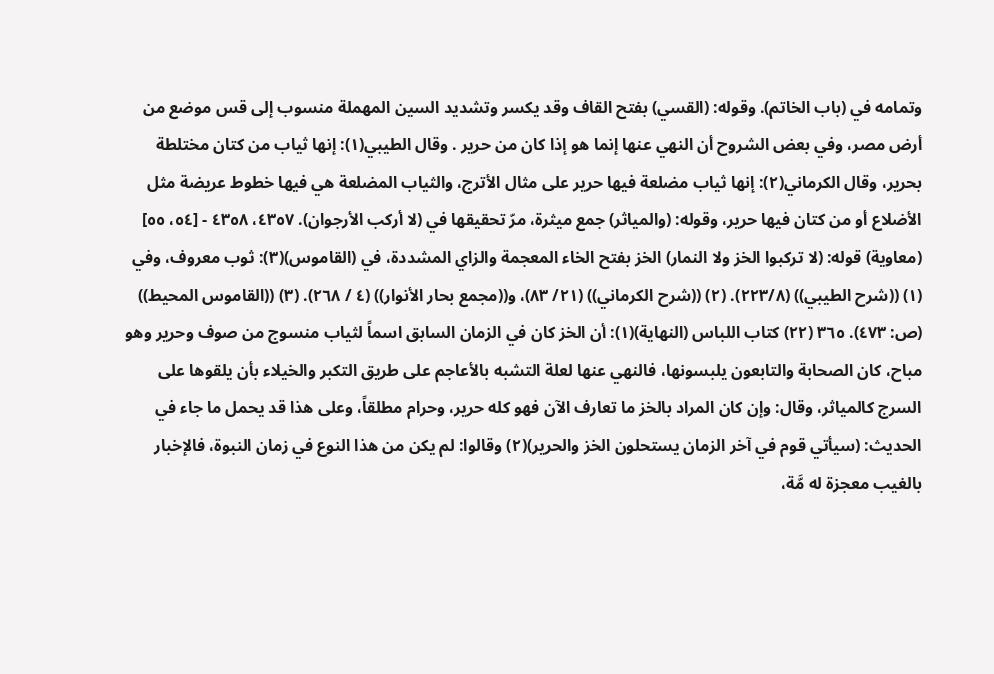وتمامه في (باب الخاتم). وقوله: (القسي) بفتح القاف وقد يكسر وتشديد السين المهملة منسوب إلى قس موضع من أرض مصر، وفي بعض الشروح أن النهي عنها إنما هو إذا كان من حریر . وقال الطيبي(١): إنها ثياب من كتان مختلطة بحرير، وقال الكرماني(٢): إنها ثياب مضلعة فيها حرير على مثال الأترج، والثياب المضلعة هي فيها خطوط عريضة مثل الأضلاع أو من كتان فيها حرير، وقوله: (والمياثر) جمع ميثرة، مرّ تحقيقها في (لا أركب الأرجوان). ٤٣٥٧، ٤٣٥٨ - [٥٤، ٥٥] (معاوية) قوله: (لا تركبوا الخز ولا النمار) الخز بفتح الخاء المعجمة والزاي المشددة، في (القاموس)(٣): ثوب معروف، وفي (١) ((شرح الطيبي)) (٢٢٣/٨). (٢) ((شرح الكرماني)) (٢١/ ٨٣)، و((مجمع بحار الأنوار)) (٤ / ٢٦٨). (٣) ((القاموس المحيط)) (ص: ٤٧٣). ٣٦٥ (٢٢) كتاب اللباس (النهاية)(١): أن الخز كان في الزمان السابق اسماً لثياب منسوج من صوف وحرير وهو مباح، كان الصحابة والتابعون يلبسونها، فالنهي عنها لعلة التشبه بالأعاجم على طريق التكبر والخيلاء بأن يلقوها على السرج كالمياثر، وقال: وإن كان المراد بالخز ما تعارف الآن فهو كله حرير، وحرام مطلقاً، وعلى هذا قد يحمل ما جاء في الحديث: (سيأتي قوم في آخر الزمان يستحلون الخز والحرير)(٢) وقالوا: لم يكن من هذا النوع في زمان النبوة، فالإخبار بالغيب معجزة له مَّة،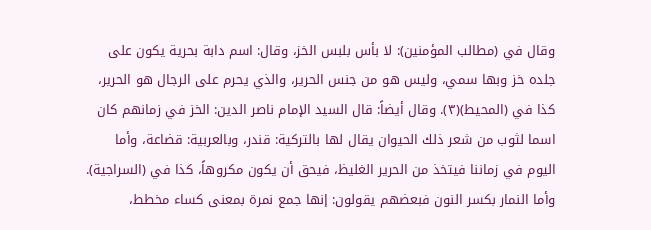وقال في (مطالب المؤمنين): لا بأس بلبس الخز، وقال: اسم دابة بحرية يكون على جلده خز وبها سمي، وليس هو من جنس الحرير، والذي يحرم على الرجال هو الحرير، كذا في (المحيط)(٣). وقال أيضاً: قال السيد الإمام ناصر الدين: الخز في زمانهم كان اسما لثوب من شعر ذلك الحيوان يقال لها بالتركية: قندر، وبالعربية: قضاعة، وأما اليوم في زماننا فيتخذ من الحرير الغليظ، فيحق أن يكون مكروهاً، كذا في (السراجية). وأما النمار بكسر النون فبعضهم يقولون: إنها جمع نمرة بمعنى كساء مخطط،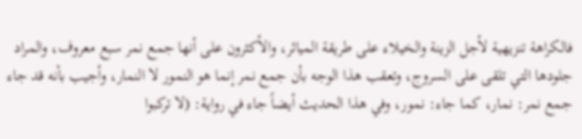فالكراهة تنزيهية لأجل الزينة والخيلاء على طريقة المياثر، والأكثرون على أنها جمع نمر سبع معروف، والمراد جلودها التي تلقى على السروج، وتعقب هذا الوجه بأن جمع نمر إنما هو النمور لا النمار، وأجيب بأنه قد جاء جمع نمر: نمار، كما جاء: نمور، وفي هذا الحديث أيضاً جاء في رواية: (لا تركبوا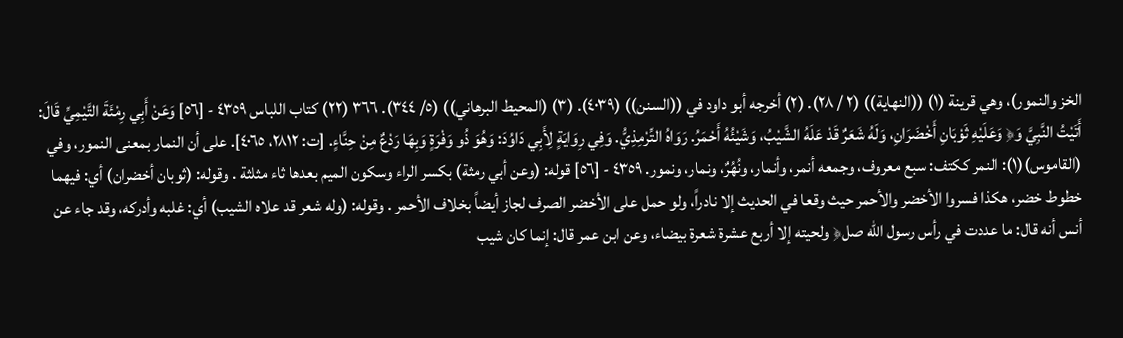الخز والنمور)، وهي قرينة (١) ((النهاية)) (٢ / ٢٨). (٢) أخرجه أبو داود في ((السنن)) (٤٠٣٩). (٣) (المحيط البرهاني)) (٥/ ٣٤٤). ٣٦٦ (٢٢) كتاب اللباس ٤٣٥٩ - [٥٦] وَعَنْ أَبِي رِمْئَةَ التَّيْمِيِّ قَالَ: أَتَيْتُ النَّبِيَّ وَ﴿ وَعَلَيْهِ ثَوْبَانِ أَخْضَرَانِ، وَلَهُ شَعَرٌ قَدْ عَلَهُ الشَّيْبُ، وَشَيْئُهُ أَحْمَرُ. رَوَاهُ التِّرْمِذِيُّ. وَفِي رِوَايَةٍ لِأَبِي دَاوُدَ: وَهُوَ ذُو وَفْرَةٍ وَبِهَا رَدْعٌ مِنْ حِنَّاءٍ. [ت: ٢٨١٢، ٤٠٦٥]. على أن النمار بمعنى النمور، وفي (القاموس)(١): النمر ككتف: سبع معروف، وجمعه أنمر، وأنمار، ونُهُرٌ، ونمار، ونمور. ٤٣٥٩ - [٥٦] قوله: (وعن أبي رمثة) بكسر الراء وسكون الميم بعدها ثاء مثلثة . وقوله: (ثوبان أخضران) أي: فيهما خطوط خضر، هكذا فسروا الأخضر والأحمر حيث وقعا في الحديث إلا نادراً، ولو حمل على الأخضر الصرف لجاز أيضاً بخلاف الأحمر . وقوله: (وله شعر قد علاه الشيب) أي: غلبه وأدركه، وقد جاء عن أنس أنه قال: ما عددت في رأس رسول الله صل﴿ ولحيته إلا أربع عشرة شعرة بيضاء، وعن ابن عمر قال: إنما كان شيب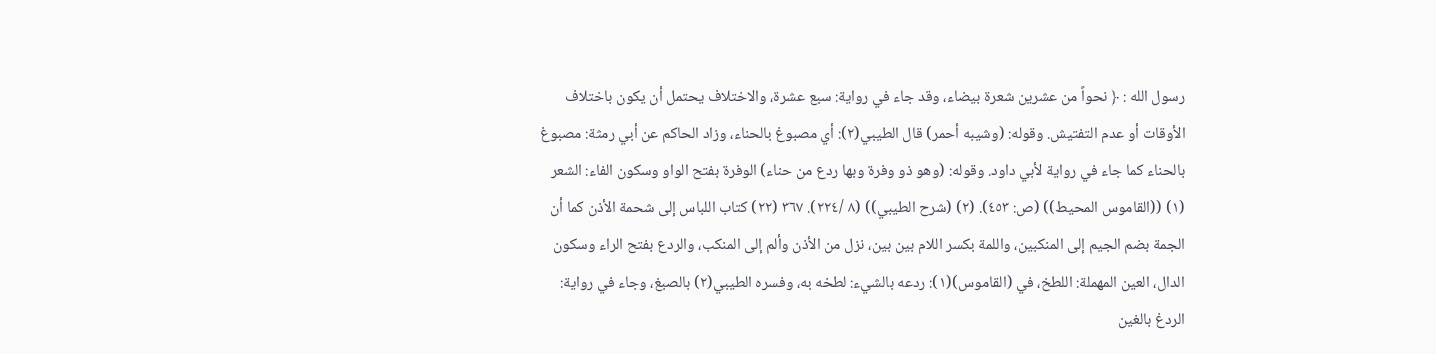رسول الله : ﴿ نحواً من عشرين شعرة بيضاء، وقد جاء في رواية: سبع عشرة، والاختلاف يحتمل أن يكون باختلاف الأوقات أو عدم التفتيش. وقوله: (وشيبه أحمر) قال الطيبي(٢): أي مصبوغ بالحناء، وزاد الحاكم عن أبي رمثة: مصبوغ بالحناء کما جاء في رواية لأبي داود. وقوله: (وهو ذو وفرة وبها ردع من حناء) الوفرة بفتح الواو وسكون الفاء: الشعر (١) ((القاموس المحيط)) (ص: ٤٥٣). (٢) (شرح الطيبي)) (٨ /٢٢٤). ٣٦٧ (٢٢) كتاب اللباس إلى شحمة الأذن كما أن الجمة بضم الجيم إلى المنكبين، واللمة بكسر اللام بين بين، نزل من الأذن وألم إلى المنكب، والردع بفتح الراء وسكون الدال، العين المهملة: اللطخ، في (القاموس)(١): ردعه بالشيء: لطخه به، وفسره الطيبي(٢) بالصبغ، وجاء في رواية: الردغ بالغين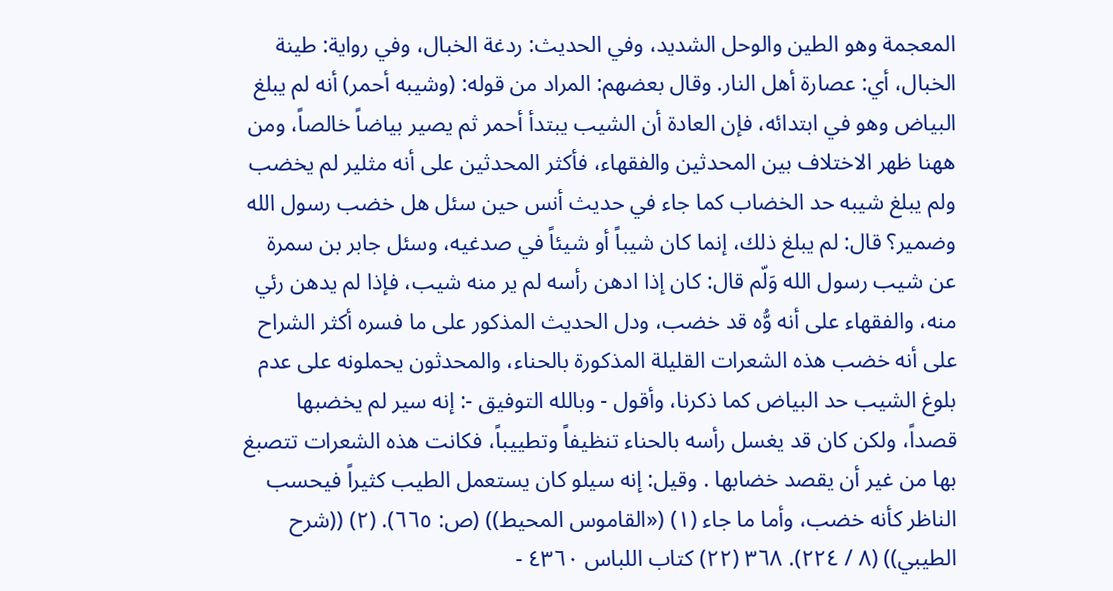المعجمة وهو الطين والوحل الشديد، وفي الحديث: ردغة الخبال، وفي رواية: طينة الخبال، أي: عصارة أهل النار. وقال بعضهم: المراد من قوله: (وشیبه أحمر) أنه لم يبلغ البياض وهو في ابتدائه، فإن العادة أن الشيب يبتدأ أحمر ثم يصير بياضاً خالصاً، ومن ههنا ظهر الاختلاف بين المحدثين والفقهاء، فأكثر المحدثين على أنه مثلير لم يخضب ولم يبلغ شيبه حد الخضاب كما جاء في حديث أنس حين سئل هل خضب رسول الله وضمير؟ قال: لم يبلغ ذلك، إنما كان شيباً أو شيئاً في صدغيه، وسئل جابر بن سمرة عن شيب رسول الله وَلّم قال: كان إذا ادهن رأسه لم ير منه شيب، فإذا لم يدهن رئي منه، والفقهاء على أنه وُّه قد خضب، ودل الحديث المذكور على ما فسره أكثر الشراح على أنه خضب هذه الشعرات القليلة المذكورة بالحناء، والمحدثون يحملونه على عدم بلوغ الشيب حد البياض كما ذكرنا، وأقول - وبالله التوفيق -: إنه سير لم يخضبها قصداً، ولكن كان قد يغسل رأسه بالحناء تنظيفاً وتطييباً، فكانت هذه الشعرات تتصبغ بها من غير أن يقصد خضابها . وقيل: إنه سيلو كان يستعمل الطيب كثيراً فيحسب الناظر كأنه خضب، وأما ما جاء (١) («القاموس المحيط)) (ص: ٦٦٥). (٢) ((شرح الطيبي)) (٨ / ٢٢٤). ٣٦٨ (٢٢) كتاب اللباس ٤٣٦٠ -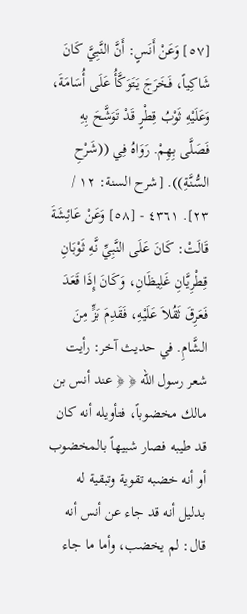[٥٧] وَعَنْ أَنَسٍ: أَنَّ النَّبِيَّ كَانَ شَاكِياً، فَخَرَجَ يَتَوَكَّأُ عَلَى أُسَامَةَ، وَعَلَيْهِ ثَوْبُ قِطْرٍ قَدْ تَوَشَّحَ بِهِ فَصَلَّى بِهِمْ. رَوَاهُ فِي ((شَرْحِ السُّنَّةِ)). [شرح السنة: ١٢ / ٢٣]. ٤٣٦١ - [٥٨] وَعَنْ عَائِشَةَ قَالَتْ: كَانَ عَلَى النَّبِيِّ نَّهِ ثَوْبَانِ قِطْرِيَّانِ غَلِيظَانِ، وَكَانَ إِذَا قَعَدَ فَعَرِقَ ثَقُلاَ عَلَيْهِ، فَقَدِمَ بَزٍّ مِنَ الشَّامِ. في حديث آخر: رأيت شعر رسول الله ﴿ ﴿ عند أنس بن مالك مخضوباً، فتأويله أنه كان قد طيبه فصار شبيهاً بالمخضوب أو أنه خضبه تقوية وتبقية له بدليل أنه قد جاء عن أنس أنه قال: لم يخضب، وأما ما جاء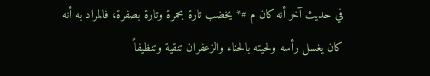في حديث آخر أنه كان م #* يخضب تارة بحمرة وتارة بصفرة، فالمراد به أنه كان يغسل رأسه ولحيته بالحناء والزعفران تنقية وتنظيفاً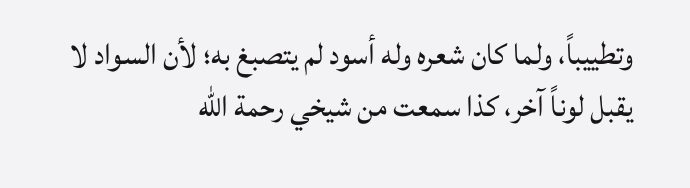وتطييباً، ولما كان شعره وله أسود لم يتصبغ به؛ لأن السواد لا يقبل لوناً آخر، کذا سمعت من شیخي رحمة الله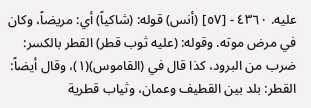علیه. ٤٣٦٠ - [٥٧] (أنس) قوله: (شاكياً) أي: مريضاً، وكان في مرض موته. وقوله: (عليه ثوب قطر) القطر بالكسر: ضرب من البرود، كذا قال في (القاموس)(١)، وقال أيضاً: القطر: بلد بين القطيف وعمان، وثياب قطرية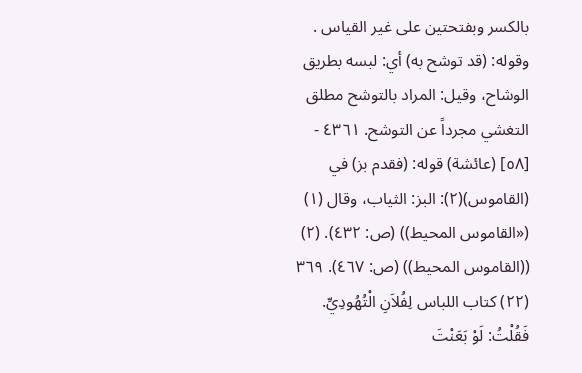بالكسر وبفتحتين على غير القياس . وقوله: (قد توشح به) أي: لبسه بطريق الوشاح، وقيل: المراد بالتوشح مطلق التغشي مجرداً عن التوشح. ٤٣٦١ - [٥٨] (عائشة) قوله: (فقدم بز) في (القاموس)(٢): البز: الثياب، وقال (١) («القاموس المحيط)) (ص: ٤٣٢). (٢) ((القاموس المحيط)) (ص: ٤٦٧). ٣٦٩ (٢٢) كتاب اللباس لِفُلاَنِ الْتُهُودِيِّ. فَقُلْتُ: لَوْ بَعَنْتَ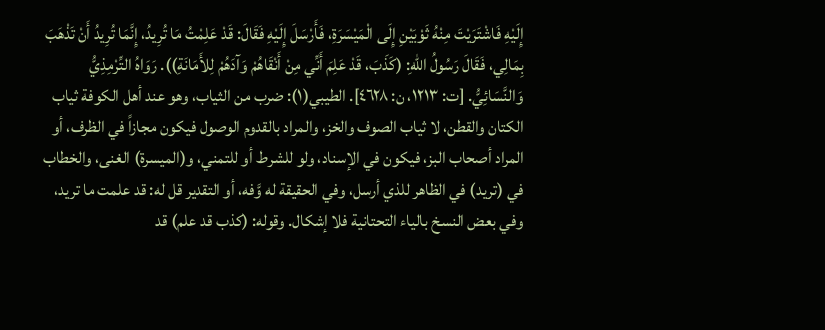إِلَيْهِ فَاشْتَرَيْتَ مِنْهُ ثَوْبَيْنِ إِلَى الْمَيْسَرَةِ، فَأَرْسَلَ إِلَيْهِ فَقَالَ: قَدْ عَلِمْتُ مَا تُرِيدُ، إِنَّمَا تُرِيدُ أَنْ تَذْهَبَ بِمَالِي، فَقَالَ رَسُولُ اللهِ: (كَذَبَ، قَدْ عَلِمَ أَنِّي مِنْ أَنْقَاهُمْ وَآدَهُمْ لِلأَمَانَةِ)). رَوَاهُ التِّرْمِذِيُّ وَالنَّسَائِيُّ. [ت: ١٢١٣، ن: ٤٦٢٨]. الطيبي(١): ضرب من الثياب، وهو عند أهل الكوفة ثياب الكتان والقطن، لا ثياب الصوف والخز، والمراد بالقدوم الوصول فيكون مجازاً في الظرف، أو المراد أصحاب البز، فيكون في الإسناد، ولو للشرط أو للتمني، و(الميسرة) الغنى، والخطاب في (تريد) في الظاهر للذي أرسل، وفي الحقيقة له وَّفه، أو التقدير قل له: قد علمت ما تريد، وفي بعض النسخ بالياء التحتانية فلا إشكال. وقوله: (كذب قد علم) قد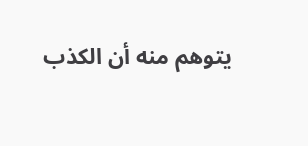يتوهم منه أن الكذب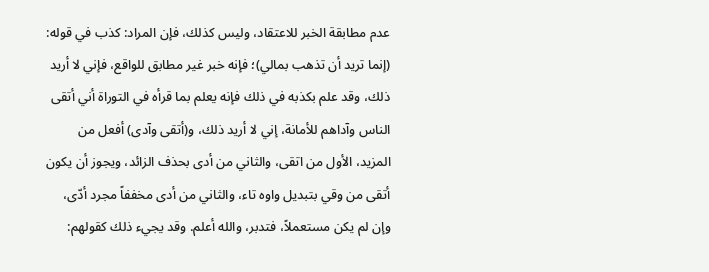عدم مطابقة الخبر للاعتقاد، وليس كذلك، فإن المراد: كذب في قوله: (إنما تريد أن تذهب بمالي)؛ فإنه خبر غير مطابق للواقع، فإني لا أريد ذلك، وقد علم بكذبه في ذلك فإنه يعلم بما قرأه في التوراة أني أتقى الناس وآداهم للأمانة، إني لا أريد ذلك، و(أتقى وآدى) أفعل من المزيد، الأول من اتقى، والثاني من أدى بحذف الزائد، ويجوز أن يكون أتقى من وقي بتبديل واوه تاء، والثاني من أدى مخففاً مجرد أدّى، وإن لم يكن مستعملاً، فتدبر، والله أعلم. وقد يجيء ذلك كقولهم: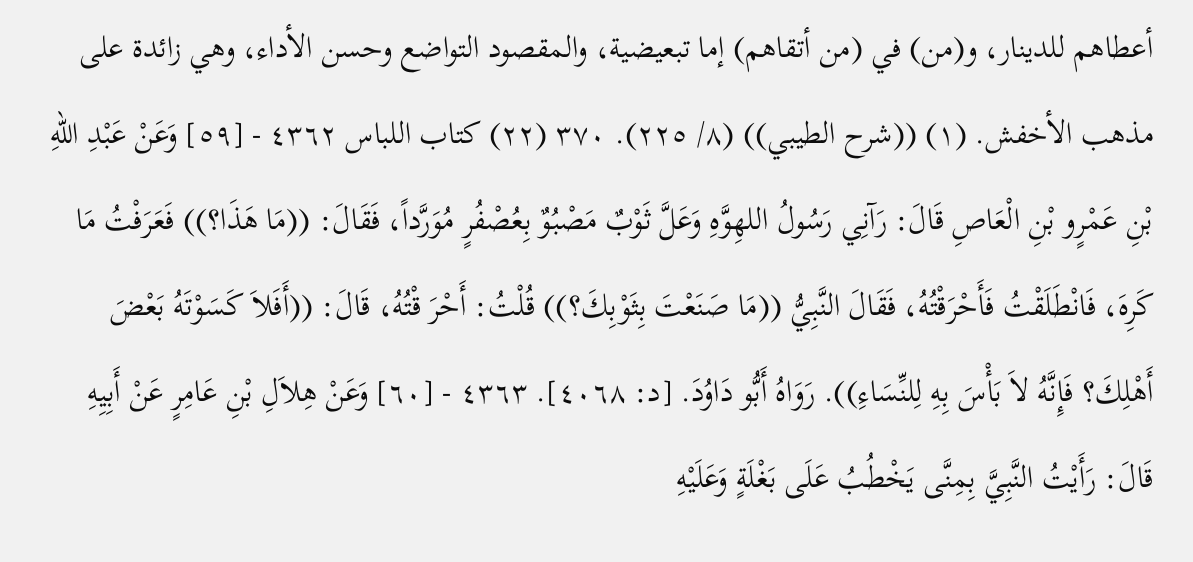أعطاهم للدينار، و(من) في (من أتقاهم) إما تبعيضية، والمقصود التواضع وحسن الأداء، وهي زائدة على مذهب الأخفش. (١) ((شرح الطيبي)) (٨/ ٢٢٥). ٣٧٠ (٢٢) كتاب اللباس ٤٣٦٢ - [٥٩] وَعَنْ عَبْدِ اللهِ بْنِ عَمْرٍو بْنِ الْعَاصِ قَالَ: رَآنِي رَسُولُ اللهِوَّهِ وَعَلَّ ثَوْبٌ مَصْبُوٌ بِعُصْفُرٍ مُوَرَّداً، فَقَالَ: ((مَا هَذَا؟)) فَعَرَفْتُ مَا كَرِهَ، فَانْطَلَقْتُ فَأَحْرَقْتُهُ، فَقَالَ النَّبِيُّ ((مَا صَنَعْتَ بِثَوْبِكَ؟)) قُلْتُ: أَحْرَ قْتُهُ، قَالَ: ((أَفَلاَ كَسَوْتَهُ بَعْضَ أَهْلِكَ؟ فَإِنَّهُ لاَ بَأْسَ بِهِ لِلنِّسَاءِ)). رَوَاهُ أَبُّو دَاوُدَ. [د: ٤٠٦٨]. ٤٣٦٣ - [٦٠] وَعَنْ هِلاَلِ بْنِ عَامِرٍ عَنْ أَبِيِهِ قَالَ: رَأَيْتُ النَّبِيَّ بِمِنَّى يَخْطُبُ عَلَى بَغْلَةٍ وَعَلَيْهِ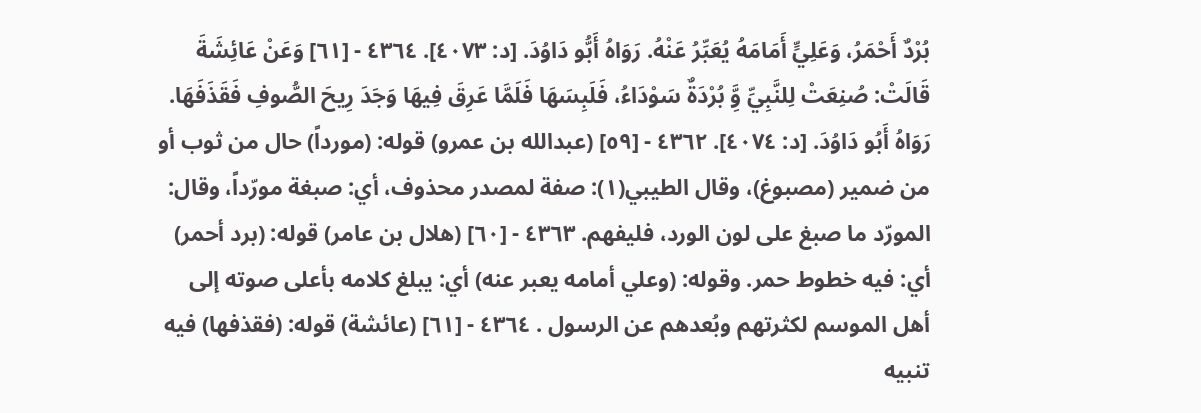بُرْدٌ أَحْمَرُ، وَعَلِيٍّ أَمَامَهُ يُعَبِّرُ عَنْهُ. رَوَاهُ أَبُّو دَاوُدَ. [د: ٤٠٧٣]. ٤٣٦٤ - [٦١] وَعَنْ عَائِشَةَ قَالَتْ: صُنِعَتْ لِلنَّبِيِّ وَِّ بُرْدَةٌ سَوْدَاءُ، فَلَبِسَهَا فَلَمَّا عَرِقَ فِيهَا وَجَدَ رِيحَ الصُّوفِ فَقَذَفَهَا. رَوَاهُ أَبُو دَاوُدَ. [د: ٤٠٧٤]. ٤٣٦٢ - [٥٩] (عبدالله بن عمرو) قوله: (مورداً) حال من ثوب أو من ضمير (مصبوغ)، وقال الطيبي(١): صفة لمصدر محذوف، أي: صبغة مورّداً، وقال: المورّد ما صبغ على لون الورد، فليفهم. ٤٣٦٣ - [٦٠] (هلال بن عامر) قوله: (برد أحمر) أي: فيه خطوط حمر. وقوله: (وعلي أمامه يعبر عنه) أي: يبلغ كلامه بأعلى صوته إلى أهل الموسم لکثرتھم وبُعدهم عن الرسول . ٤٣٦٤ - [٦١] (عائشة) قوله: (فقذفها) فيه تنبيه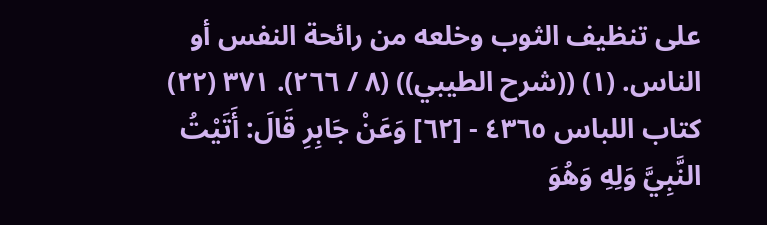على تنظيف الثوب وخلعه من رائحة النفس أو الناس. (١) ((شرح الطيبي)) (٨ / ٢٦٦). ٣٧١ (٢٢) كتاب اللباس ٤٣٦٥ - [٦٢] وَعَنْ جَابِرِ قَالَ: أَتَيْتُ النَّبِيَّ وَلِهِ وَهُوَ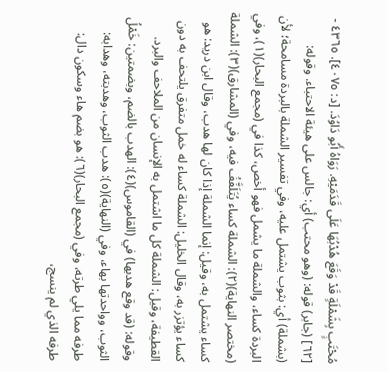مُحْتَبٍ بِشَمْلَةٍ قَدْ وَقَعَ هُدْبُهَا عَلَى قَدَمَيْهِ. رَوَاهُ أَبُو دَاوُدَ. [د: ٤٠٧٥]. ٤٣٦٥ - [٦٢] (جابر) قوله: (وهو محتب) أي: جالس على هيئة الاحتباء. وقوله: (بشملة) أي: بثوب يشتمل عليه، وفي تفسير الشملة بالبردة مسامحة؛ لأن البردة كساء، والشملة ما يشمل فهو أخص، كذا في (مجمع البحار)(١)، وفي (مختصر النهاية)(٢): الشملة كساء يُتَلَفَّفُ فيه، وفي (المشارق)(٣): الشملة كساء يشتمل به، وقيل: إنما الشملة إذا كان لها هدب، وقال ابن دريد: هو كساء يؤتزر به، وقال الخليل: الشملة كساء له خمل متفرق يلتحف به دون القطيفة، وقيل: الشملة كل ما اشتمل به الإنسان من الملاحف والبرد. وقوله: (قد وقع هدبها) في (القاموس)(٤): الهدب بالضم، وبضمتين: خَمْلُ الثوب، وواحدتها بهاء، وفي (النهاية)(٥): هدب الثوب، وهدبته، وهدابه: طرفه مما يلي طرته، وفي (مجمع البحار)(٦): هو بضم هاء وسكون دال: طرفه الذي لم ينسج،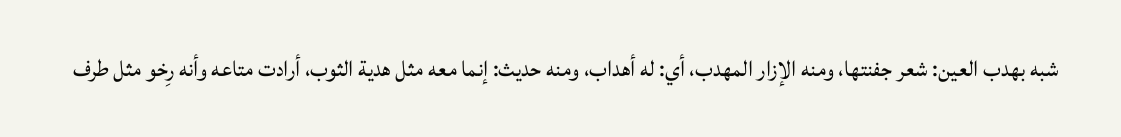شبه بهدب العين: شعر جفنتها، ومنه الإزار المهدب، أي: له أهداب، ومنه حديث: إنما معه مثل هدية الثوب، أرادت متاعه وأنه رِخو مثل طرف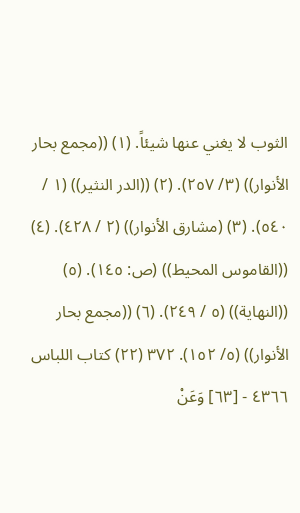الثوب لا يغني عنها شيئاً. (١) ((مجمع بحار الأنوار)) (٣/ ٢٥٧). (٢) ((الدر النثير)) (١ / ٥٤٠). (٣) (مشارق الأنوار)) (٢ / ٤٢٨). (٤) ((القاموس المحيط)) (ص: ١٤٥). (٥) ((النهاية)) (٥ / ٢٤٩). (٦) ((مجمع بحار الأنوار)) (٥/ ١٥٢). ٣٧٢ (٢٢) كتاب اللباس ٤٣٦٦ - [٦٣] وَعَنْ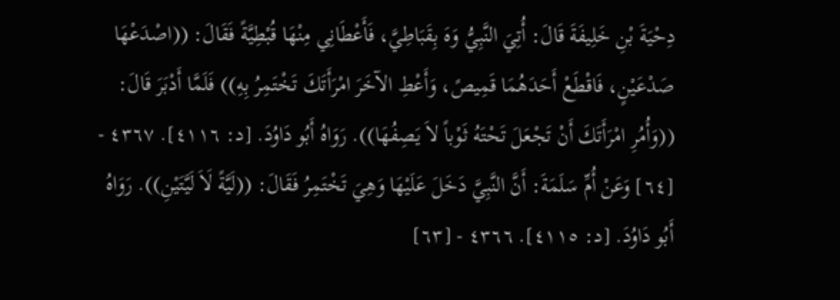دِحْيَةَ بْنِ خَلِيفَةَ قَالَ: أُتِيَ النَّبِيُّ وَهَ بِقَبَاطِيَّ، فَأَعْطَانِي مِنْهَا قُبْطِيَّةً فَقَالَ: ((اصْدَعْهَا صَدْعَيْنٍ، فَاقْطَعْ أَحَدَهُمَا قَمِيصً، وَأَعْطِ الآخَرَ امْرَأَتَكَ تَخْتَمِرُ بِهِ)) فَلَمَّا أَدْبَرَ قَالَ: ((وَأُمُرِ امْرَأَتَكَ أَنْ تَجْعَلَ تَحْتَهُ ثَوْباً لاَ يَصِفُهَا)). رَوَاهُ أَبُو دَاوُدَ. [د: ٤١١٦]. ٤٣٦٧ - [٦٤] وَعَنْ أُمِّ سَلَمَةَ: أَنَّ النَّبِيَّ دَخَلَ عَلَيْهَا وَهِيَ تَخْتَمِرُ فَقَالَ: ((لَيَّةً لَاَ لَيَّتَيْنِ)). رَوَاهُ أَبُو دَاوُدَ. [د: ٤١١٥]. ٤٣٦٦ - [٦٣]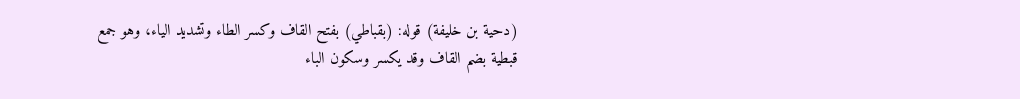(دحية بن خليفة) قوله: (بقباطي) بفتح القاف وكسر الطاء وتشديد الياء، وهو جمع قبطية بضم القاف وقد يكسر وسكون الباء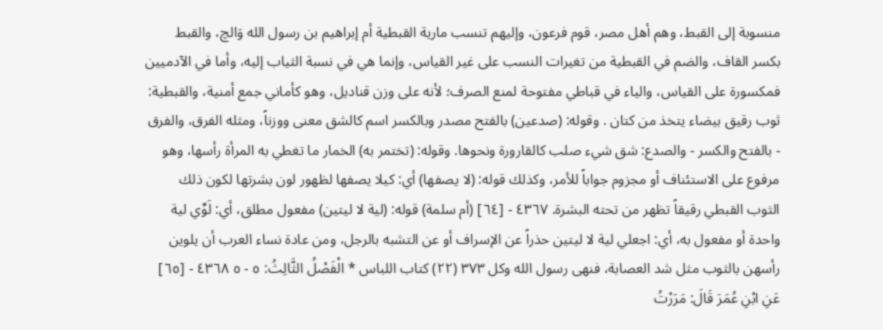منسوبة إلى القبط، وهم أهل مصر، قوم فرعون، وإليهم تنسب مارية القبطية أم إبراهيم بن رسول الله وَالچ، والقبط بكسر القاف، والضم في القبطية من تغيرات النسب على غير القياس، وإنما هي في نسبة الثياب إليه، وأما في الآدميين فمكسورة على القياس، والياء في قباطي مفتوحة لمنع الصرف؛ لأنه على وزن قناديل، وهو كأماني جمع أمنية، والقبطية: ثوب رقیق بيضاء يتخذ من کتان . وقوله: (صدعين) بالفتح مصدر وبالكسر اسم كالشق معنى ووزناً، ومثله الفرق، والفرق - بالفتح والكسر - والصدع: شق شيء صلب كالقارورة ونحوها. وقوله: (تختمر به) الخمار ما تغطي به المرأة رأسها، وهو مرفوع على الاستئناف أو مجزوم جواباً للأمر، وكذلك قوله: (لا يصفها) أي: كيلا يصفها لظهور لون بشرتها لكون ذلك الثوب القبطي رقيقاً تظهر من تحته البشرة. ٤٣٦٧ - [٦٤] (أم سلمة) قوله: (لية لا ليتين) مفعول مطلق، أي: لَوِّي لية واحدة أو مفعول به، أي: اجعلي لية لا ليتين حذراً عن الإسراف أو عن التشبه بالرجل، ومن عادة نساء العرب أن يلوين رأسهن بالثوب مثل شد العصابة، فنهى رسول الله وكل ٣٧٣ (٢٢) كتاب اللباس * الْفَصْلُ الثَّالِثُ: ٥ - ٥ ٤٣٦٨ - [٦٥] عَنِ ابْنِ عُمَرَ قَالَ: مَرَرْتُ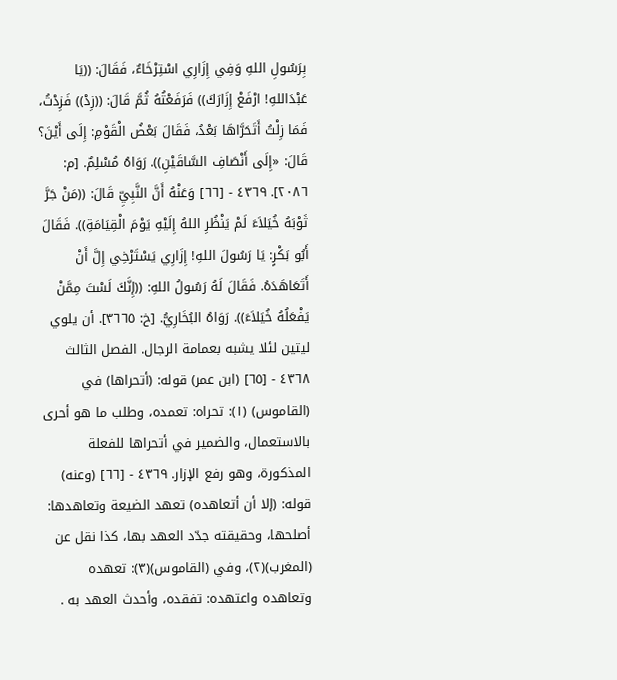بِرَسُولِ اللهِ وَفِي إِزَارِي اسْتِرْخَاءٌ، فَقَالَ: ((يَا عَبْدَاللهِ! ارْفَعْ إِزَارَكَ)) فَرَفَعْتُهُ ثُمَّ قَالَ: ((زِدْ)) فَزِدْتُ، فَمَا زِلْتُ أَتَحَرَّاهَا بَعْدُ، فَقَالَ بَعْضُ الْقَوْمِ: إِلَى أَيْنَ؟ قَالَ: «إِلَى أَنْصَافِ السَّاقَيْنِ)). رَوَاهُ مُسْلِمٌ. [م: ٢٠٨٦]. ٤٣٦٩ - [٦٦] وَعَنْهُ أَنَّ النَّبِيِّ قَالَ: ((مَنْ جَرَّ ثَوْبَهُ خُيَلاَءَ لَمْ يَنْظُرِ اللهُ إِلَيْهِ يَوْمَ الْقِيَامَةِ)). فَقَالَ أَبُو بَكْرٍ: يَا رَسُولَ اللهِ! إِزَارِي يَسْتَرْخِي إِلَّ أَنْ أَتَعَاهَدَهُ. فَقَالَ لَهُ رَسُولُ اللهِ: ((إِنَّكَ لَسْتَ مِمَّنْ يَفْعَلُهُ خُيَلاَءَ)). رَوَاهُ البُخَارِيُّ. [خ: ٣٦٦٥]. أن يلوي ليتين لئلا يشبه بعمامة الرجال. الفصل الثالث ٤٣٦٨ - [٦٥] (ابن عمر) قوله: (أتحراها) في (القاموس) (١): تحراه: تعمده، وطلب ما هو أحرى بالاستعمال، والضمير في أتحراها للفعلة المذكورة، وهو رفع الإزار. ٤٣٦٩ - [٦٦] (وعنه) قوله: (إلا أن أتعاهده) تعهد الضيعة وتعاهدها: أصلحها، وحقيقته جدّد العهد بها، كذا نقل عن (المغرب)(٢)، وفي (القاموس)(٣): تعهده وتعاهده واعتهده: تفقده، وأحدث العهد به .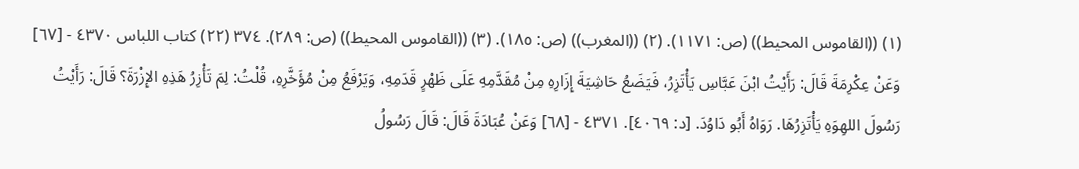(١) ((القاموس المحيط)) (ص: ١١٧١). (٢) ((المغرب)) (ص: ١٨٥). (٣) ((القاموس المحيط)) (ص: ٢٨٩). ٣٧٤ (٢٢) كتاب اللباس ٤٣٧٠ - [٦٧] وَعَنْ عِكْرِمَةَ قَالَ: رَأَيْتُ ابْنَ عَبَّاسِ يَأْتَزِرُ، فَيَضَعُ حَاشِيَةَ إِزَارِهِ مِنْ مُقَدَّمِهِ عَلَى ظَهْرٍ قَدَمِهِ، وَيَرْفَعُ مِنْ مُؤَخَّرِهِ، قُلْتُ: لِمَ تَأْزِرُ هَذِهِ الإِزْرَةَ؟ قَالَ: رَأَيْتُ رَسُولَ اللهِوَهِ يَأْتَزِرُهَا. رَوَاهُ أَبُو دَاوُدَ. [د: ٤٠٦٩]. ٤٣٧١ - [٦٨] وَعَنْ عُبَادَةَ قَالَ: قَالَ رَسُولُ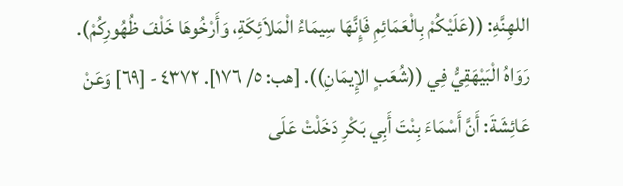اللهِنَّهِ: ((عَلَيْكُمْ بِالْعَمَائِمِ فَإِنَّهَا سِيمَاءُ الْمَلاَئِكَةِ، وَأَرْخُوهَا خَلْفَ ظُهُورِكُمْ). رَوَاهُ الْبَيْهَقِيُّ فِي ((شُعَبٍ الإِيمَانِ)). [هب: ٥/ ١٧٦]. ٤٣٧٢ - [٦٩] وَعَنْ عَائِشَةَ: أَنَّ أَسْمَاءَ بِنْتَ أَبِي بَكْرِ دَخَلْتْ عَلَى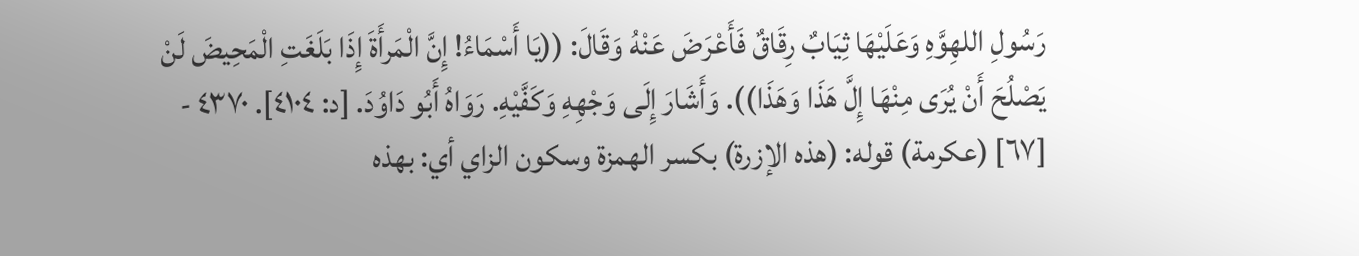رَسُولِ اللهِوَّهِ وَعَلَيْهَا ثِيَابٌ رِقَاقٌ فَأَعْرَضَ عَنْهُ وَقَالَ: ((يَا أَسْمَاءُ! إِنَّ الْمَرأَةَ إِذَا بَلَغَتِ الْمَحِيضَ لَنْ يَصْلُحَ أَنْ يُرَى مِنْهَا إِلَّ هَذَا وَهَذَا)). وَأَشَارَ إِلَى وَجْهِهِ وَكَفَّيْهِ. رَوَاهُ أَبُو دَاوُدَ. [د: ٤١٠٤]. ٤٣٧٠ - [٦٧] (عكرمة) قوله: (هذه الإزرة) بكسر الهمزة وسكون الزاي أي: بهذه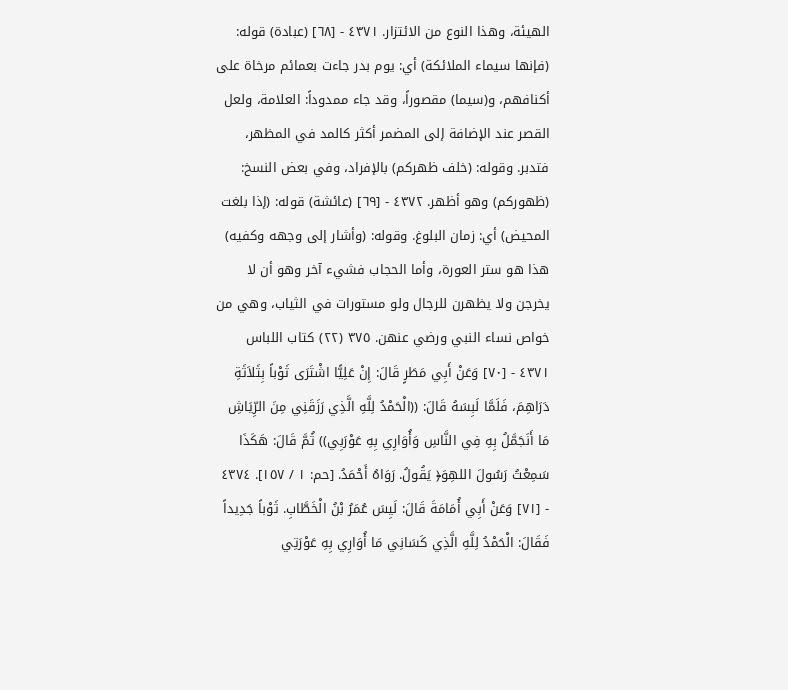الهيئة، وهذا النوع من الائتزار. ٤٣٧١ - [٦٨] (عبادة) قوله: (فإنها سيماء الملائكة) أي: يوم بدر جاءت بعمائم مرخاة على أكنافهم، و(سيما) مقصوراً، وقد جاء ممدوداً: العلامة، ولعل القصر عند الإضافة إلى المضمر أكثر كالمد في المظهر، فتدبر. وقوله: (خلف ظهركم) بالإفراد، وفي بعض النسخ: (ظهوركم) وهو أظهر. ٤٣٧٢ - [٦٩] (عائشة) قوله: (إذا بلغت المحيض) أي: زمان البلوغ. وقوله: (وأشار إلى وجهه وكفيه) هذا هو ستر العورة، وأما الحجاب فشيء آخر وهو أن لا يخرجن ولا يظهرن للرجال ولو مستورات في الثياب، وهي من خواص نساء النبي ورضي عنهن. ٣٧٥ (٢٢) كتاب اللباس ٤٣٧١ - [٧٠] وَعَنْ أَبِي مَطَرٍ قَالَ: إِنْ عَلِيًّا اشْتَرَى ثَوْباً بِثَلاَثَةِ دَرَاهِمَ، فَلَمَّا لَبِسَهُ قَالَ: ((الْحَمْدُ لِلَّهِ الَّذِي رَزَقَنِي مِنَ الرِّيَاشِ مَا أَنَجَمَّلُ بِهِ فِي النَّاسِ وَأُوَارِي بِهِ عَوْرَبِي)) ثُمَّ قَالَ: هَكَذَا سَمِعْتُ رَسُولَ اللهِوَ﴿ يَقُولُ. رَوَاهُ أَحْمَدُ. [حم: ١ / ١٥٧]. ٤٣٧٤ - [٧١] وَعَنْ أَبِي أُمَامَةَ قَالَ: لَيِسَ عُمَرُ بْنُ الْخَطَّابِ. ثَوْباً جَدِيداً فَقَالَ: الْحَمْدُ لِلَّهِ الَّذِي كَسَانِي مَا أُوَارِي بِهِ عَوْرَتِي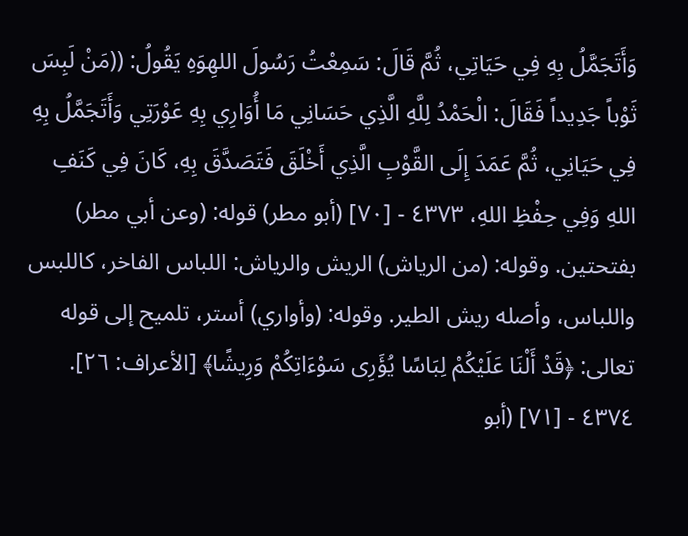وَأَتَجَمَّلُ بِهِ فِي حَيَاتِي، ثُمَّ قَالَ: سَمِعْتُ رَسُولَ اللهِوَهِ يَقُولُ: ((مَنْ لَبِسَ ثَوْباً جَدِيداً فَقَالَ: الْحَمْدُ لِلَّهِ الَّذِي حَسَانِي مَا أُوَارِي بِهِ عَوْرَتِي وَأَتَجَمَّلُ بِهِ فِي حَيَانِي، ثُمَّ عَمَدَ إِلَى القَّوْبِ الَّذِي أَخْلَقَ فَتَصَدَّقَ بِهِ، كَانَ فِي كَنَفِ اللهِ وَفِي حِفْظِ اللهِ، ٤٣٧٣ - [٧٠] (أبو مطر) قوله: (وعن أبي مطر) بفتحتين. وقوله: (من الرياش) الريش والرياش: اللباس الفاخر، كاللبس واللباس، وأصله ريش الطير. وقوله: (وأواري) أستر، تلميح إلى قوله تعالى: ﴿قَدْ أَلْنَا عَلَيْكُمْ لِبَاسًا يُؤَرِى سَوْءَاتِكُمْ وَرِيشًا﴾ [الأعراف: ٢٦]. ٤٣٧٤ - [٧١] (أبو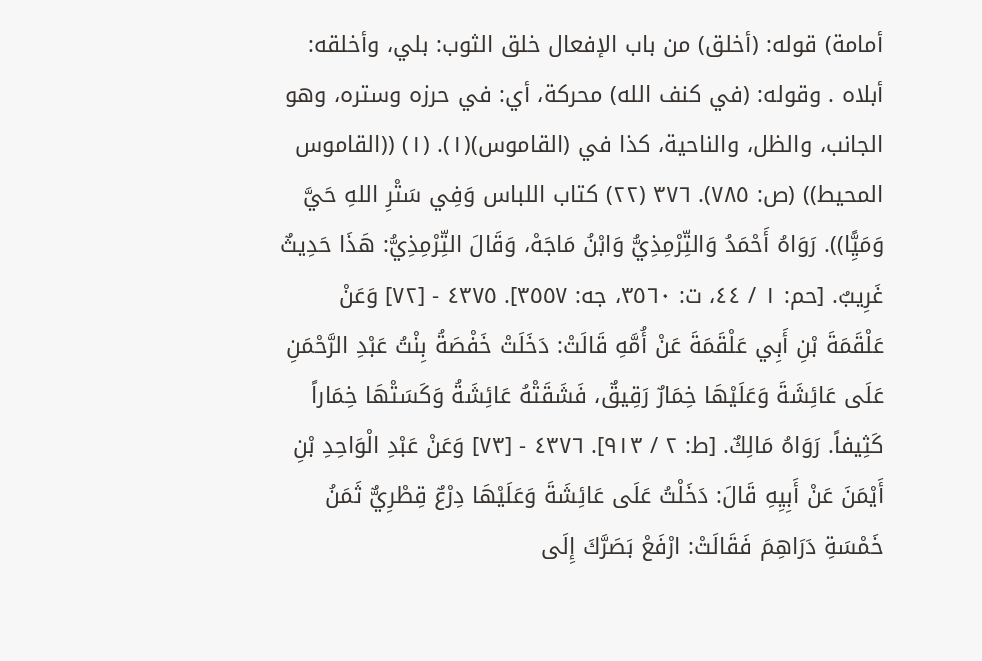أمامة) قوله: (أخلق) من باب الإفعال خلق الثوب: بلي، وأخلقه: أبلاه . وقوله: (في كنف الله) محركة، أي: في حرزه وستره، وهو الجانب، والظل، والناحية، كذا في (القاموس)(١). (١) ((القاموس المحيط)) (ص: ٧٨٥). ٣٧٦ (٢٢) كتاب اللباس وَفِي سَتْرِ اللهِ حَيَّ وَمَيًِّا)). رَوَاهُ أَحْمَدُ وَالتِّرْمِذِيُّ وَابْنُ مَاجَهْ، وَقَالَ التِّرْمِذِيُّ: هَذَا حَدِيثٌ غَرِيبٌ. [حم: ١ / ٤٤، ت: ٣٥٦٠، جه: ٣٥٥٧]. ٤٣٧٥ - [٧٢] وَعَنْ عَلْقَمَةَ بْنِ أَبِي عَلْقَمَةَ عَنْ أُمَّهِ قَالَتْ: دَخَلَتْ خَفْصَةُ بِنْتُ عَبْدِ الرَّحْمَنِ عَلَى عَائِشَةَ وَعَلَيْهَا خِمَارٌ رَقِيقٌ، فَشَقَتْهُ عَائِشَةُ وَكَسَتْهَا خِمَاراً كَثِيفاً. رَوَاهُ مَالِكٌ. [ط: ٢ / ٩١٣]. ٤٣٧٦ - [٧٣] وَعَنْ عَبْدِ الْوَاحِدِ بْنِ أَيْمَنَ عَنْ أَبِيِهِ قَالَ: دَخَلْتُ عَلَى عَائِشَةَ وَعَلَيْهَا دِرْعٌ قِطْرِيٌّ ثَمَنُ خَمْسَةِ دَرَاهِمَ فَقَالَتْ: ارْفَعْ بَصَرَّكَ إِلَى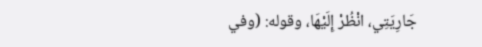جَارِيَتِي، انْظُرْ إِلَيْهَا، وقوله: (وفي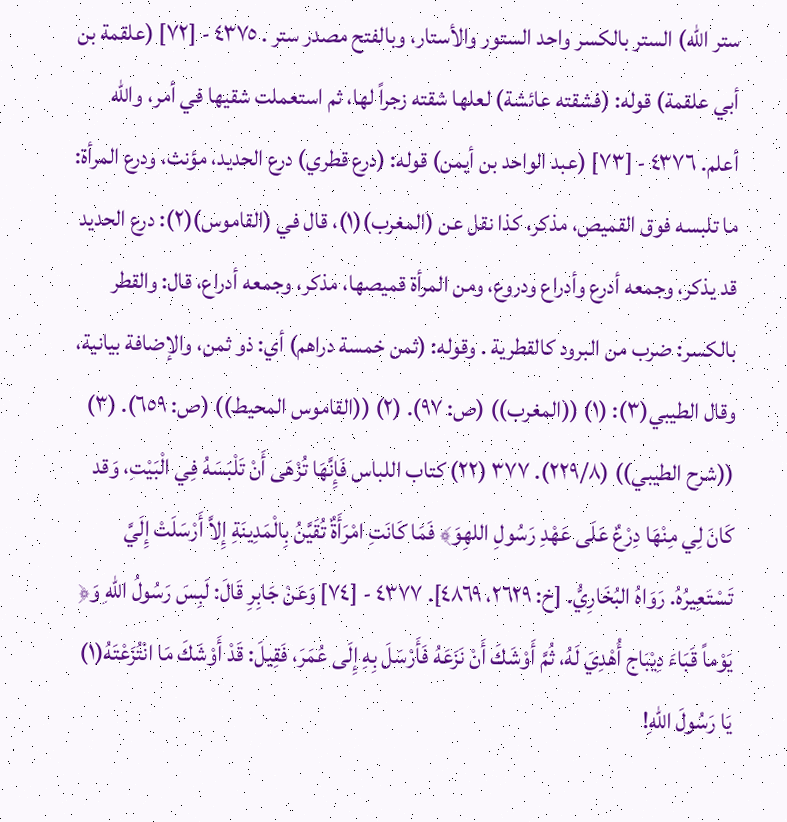ستر الله) الستر بالكسر واحد الستور والأستار، وبالفتح مصدر ستر . ٤٣٧٥ - [٧٢] (علقمة بن أبي علقمة) قوله: (فشقته عائشة) لعلها شقته زجراً لها، ثم استعملت شقيها في أمر، والله أعلم. ٤٣٧٦ - [٧٣] (عبد الواحد بن أيمن) قوله: (درع قطري) درع الحديد، مؤنث، ودرع المرأة: ما تلبسه فوق القميص، مذكر، كذا نقل عن (المغرب)(١)، قال في (القاموس)(٢): درع الحديد قد يذكر، وجمعه أدرع وأدراع ودروع، ومن المرأة قميصها، مذكر، وجمعه أدراع، قال: والقطر بالكسر: ضرب من البرود كالقطرية . وقوله: (ثمن خمسة دراهم) أي: ذو ثمن، والإضافة بيانية، وقال الطيبي(٣): (١) ((المغرب)) (ص: ٩٧). (٢) ((القاموس المحيط)) (ص: ٦٥٩). (٣) ((شرح الطيبي)) (٢٢٩/٨). ٣٧٧ (٢٢) كتاب اللباس فَإِنَّهَا تُزْهَى أَنْ تَلْبَسَهُ فِي الْبَيْتِ، وَقد كَانَ لِي مِنْهَا دِرْعٌ عَلَى عَهْدِ رَسُولِ اللهِوَ﴾ فَمَا كَانَتِ امْرَأَةٌ تُقَيَّنُ بِالْمَدِينَةِ إِلاَّ أَرْسَلَتْ إِلَيَّ تَسْتَعِيرُهُ. رَوَاهُ البُخَارِيُّ. [خ: ٢٦٢٩، ٤٨٦٩]. ٤٣٧٧ - [٧٤] وَعَنْ جَابِرِ قَالَ: لَبِسَ رَسُولُ اللهِ وَ﴿ يَوْماً قَبَاءَ دِيْبَاج أُهْدِيَ لَهُ، ثُمَّ أَوْشَكَ أَنْ نَزَعَهُ فَأَرْسَلَ بِهِ إِلَى عُمَرَ، فَقِيلَ: قَدْ أَوْشَكَ مَا انْتُزَعْتَهُ(١) يَا رَسُولَ اللهِ!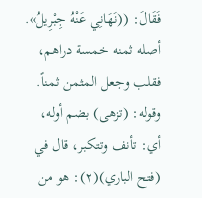فَقَالَ: ((نَهَانِي عَنْهُ جِبْرِيلُ». أصله ثمنه خمسة دراهم، فقلب وجعل المثمن ثمناً. وقوله: (تزهى) بضم أوله، أي: تأنف وتتكبر، قال في (فتح الباري)(٢): هو من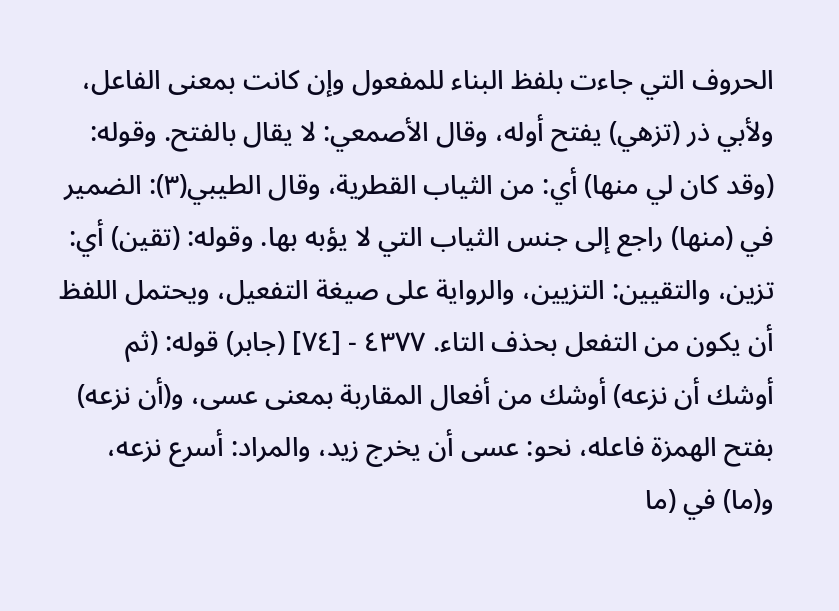الحروف التي جاءت بلفظ البناء للمفعول وإن كانت بمعنى الفاعل، ولأبي ذر (تزهي) يفتح أوله، وقال الأصمعي: لا يقال بالفتح. وقوله: (وقد كان لي منها) أي: من الثياب القطرية، وقال الطيبي(٣): الضمير في (منها) راجع إلى جنس الثياب التي لا يؤبه بها. وقوله: (تقين) أي: تزين، والتقيين: التزيين، والرواية على صيغة التفعيل، ويحتمل اللفظ أن يكون من التفعل بحذف التاء. ٤٣٧٧ - [٧٤] (جابر) قوله: (ثم أوشك أن نزعه) أوشك من أفعال المقاربة بمعنى عسى، و(أن نزعه) بفتح الهمزة فاعله، نحو: عسى أن يخرج زيد، والمراد: أسرع نزعه، و(ما) في (ما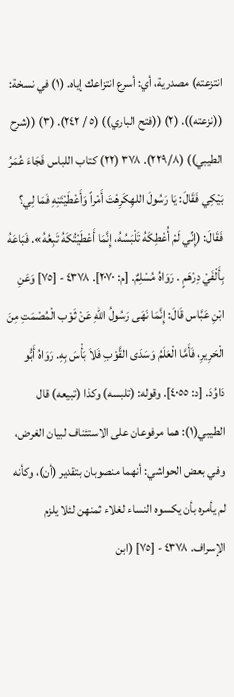انتزعته) مصدرية، أي: أسرع انتزاعك إياه. (١) في نسخة: ((نزعته)). (٢) ((فتح الباري)) (٥ / ٢٤٢). (٣) ((شرح الطيبي)) (٢٢٩/٨). ٣٧٨ (٢٢) كتاب اللباس فَجَاءَ عُمَرُ بَيْكِي فَقَالَ: يَا رَسُولَ اللهِكَرِهْتَ أَمْراً وَأَعْطَيْتَنِهِ فَمَا لِي؟ فَقَالَ: (إِنِّي لَمْ أُعْطِكَهُ تَلْبَسُهُ، إِنَّمَا أَعْطَيْتُكَهُ تَبِعُهُ». فَبَاعَهُ بِأَلْفَيْ دِرْهَمٍ . رَوَاهُ مُسْلِمٌ. [م: ٢٠٧٠]. ٤٣٧٨ - [٧٥] وَعَنِ ابْنِ عَبَّاس قَالَ: إِنَّمَا نَهَى رَسُولُ اللهِ عَنْ ثَوْب الْمُصْمَتِ مِنَ الْحَرِيرِ، فَأَمَّا الْعَلَمُ وَسَدَى القَّوْبِ فَلاَ بَأْسَ بِهِ. رَوَاهُ أَبُّو دَاوُدَ. [د: ٤٠٥٥]. وقوله: (تلبسه) وكذا (تبيعه) قال الطيبي(١): هما مرفوعان على الاستئناف لبيان الغرض، وفي بعض الحواشي: أنهما منصوبان بتقدير (أن)، وكأنه لم يأمره بأن يكسوه النساء لغلاء ثمنهن لئلا يلزم الإسراف. ٤٣٧٨ - [٧٥] (ابن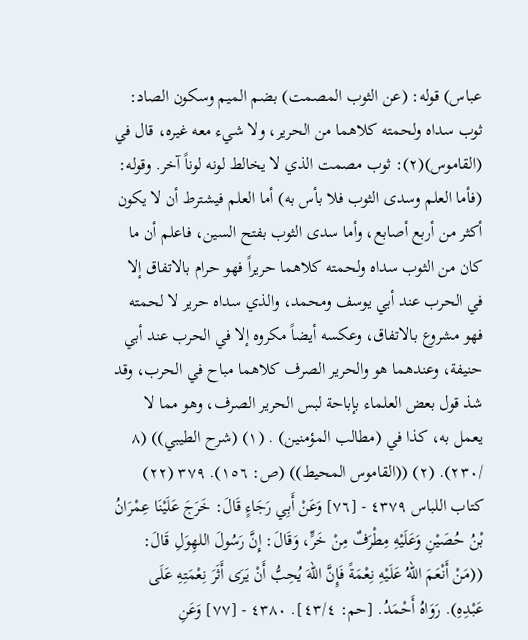عباس) قوله: (عن الثوب المصمت) بضم الميم وسكون الصاد: ثوب سداه ولحمته كلاهما من الحرير، ولا شيء معه غيره، قال في (القاموس)(٢): ثوب مصمت الذي لا يخالط لونه لوناً آخر. وقوله: (فأما العلم وسدى الثوب فلا بأس به) أما العلم فيشترط أن لا يكون أكثر من أربع أصابع، وأما سدى الثوب بفتح السين، فاعلم أن ما كان من الثوب سداه ولحمته كلاهما حريراً فهو حرام بالاتفاق إلا في الحرب عند أبي يوسف ومحمد، والذي سداه حرير لا لحمته فهو مشروع بالاتفاق، وعكسه أيضاً مكروه إلا في الحرب عند أبي حنيفة، وعندهما هو والحرير الصرف كلاهما مباح في الحرب، وقد شذ قول بعض العلماء بإباحة لبس الحرير الصرف، وهو مما لا يعمل به، كذا في (مطالب المؤمنین) . (١) (شرح الطيبي)) (٨ /٢٣٠). (٢) ((القاموس المحيط)) (ص: ١٥٦). ٣٧٩ (٢٢) كتاب اللباس ٤٣٧٩ - [٧٦] وَعَنْ أَبِي رَجَاءٍ قَالَ: خَرَجَ عَلَيْنَا عِمْرَانُ بْنُ حُصَيْنِ وَعَلَيْهِ مِطْرَفٌ مِنْ خَرٍّ، وَقَالَ: إِنَّ رَسُولَ اللهِوَلِ قَالَ: ((مَنْ أَنْعَمَ اللهُ عَلَيْهِ نِعْمَةً فَإِنَّ اللهَ يُحِبُّ أَنْ يَرَى أَثَرَ نِعْمَتِهِ عَلَى عَبْدِهِ). رَوَاهُ أَحْمَدُ. [حم: ٤٣/٤]. ٤٣٨٠ - [٧٧] وَعَنِ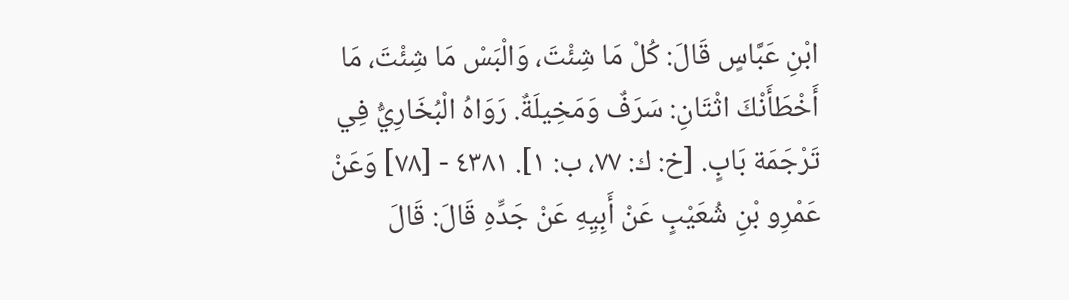ابْنِ عَبَّاسٍ قَالَ: كُلْ مَا شِئْتَ، وَالْبَسْ مَا شِئْتَ، مَا أَخْطَأَنْكَ اثْتَانِ: سَرَفٌ وَمَخِيلَةٌ. رَوَاهُ الْبُخَارِيُّ فِي تَرْجَمَة بَابٍ. [خ: ك: ٧٧، ب: ١]. ٤٣٨١ - [٧٨] وَعَنْ عَمْرِو بْنِ شُعَيْبٍ عَنْ أَبِيِهِ عَنْ جَدِّهِ قَالَ: قَالَ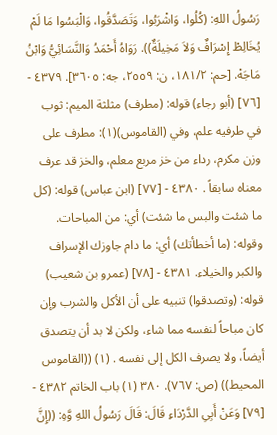رَسُولُ اللهِ: (كُلُوا، وَاشْرَبُوا، وَتَصَدَّقُوا، وَالْبَسُوا مَا لَمْ يُخَالِطْ إِسْرَافٌ وَلاَ مَخِيلَةٌ)). رَوَاهُ أَحْمَدُ وَالنَّسَائِيُّ وَابْنُ مَاجَهْ. [حم: ١٨١/٢، ن: ٢٥٥٩، جه: ٣٦٠٥]. ٤٣٧٩ - [٧٦] (أبو رجاء) قوله: (مطرف) مثلثة الميم: ثوب في طرفيه علم، وفي (القاموس)(١): مطرف على وزن مكرم، رداء من خز مربع معلم، والخز قد عرف معناه سابقاً . ٤٣٨٠ - [٧٧] (ابن عباس) قوله: (كل ما شئت والبس ما شئت) أي: من المباحات. وقوله: (ما أخطأتك) أي: ما دام جاوزك الإسراف والكبر والخيلاء. ٤٣٨١ - [٧٨] (عمرو بن شعيب) قوله: (وتصدقوا) تنبيه على أن الأكل والشرب وإن كان مباحاً لنفسه مما شاء، ولكن لا بد أن يتصدق أيضاً، ولا يصرف الكل إلى نفسه . (١) ((القاموس المحيط)) (ص: ٧٦٧). ٣٨٠ (١) باب الخاتم ٤٣٨٢ - [٧٩] وَعَنْ أَبِىِ الدَّرْدَاءِ قَالَ: قَالَ رَسُولُ اللهِ وَّهِ: ((إِنَّ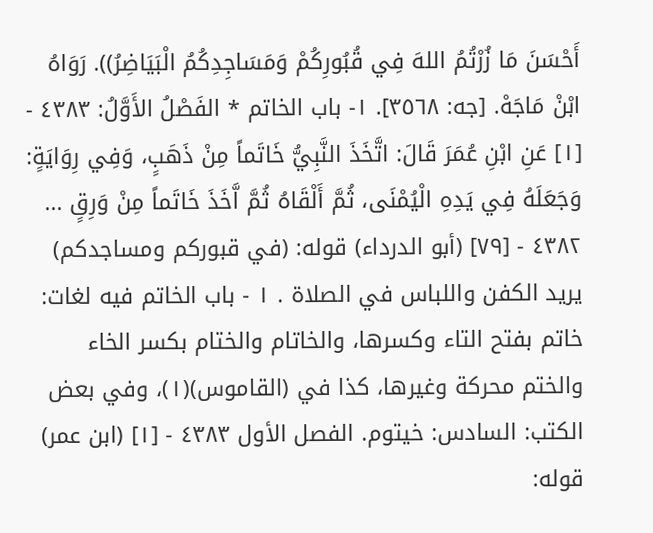أَحْسَنَ مَا زُرْتُمُ اللهَ فِي قُبُورِكُمْ وَمَسَاجِدِكُمُ الْبَيَاضِرُ)). رَوَاهُ ابْنْ مَاجَهْ. [جه: ٣٥٦٨]. ١- باب الخاتم * الفَصْلُ الأَوَّلُ: ٤٣٨٣ - [١] عَنِ ابْنِ عُمَرَ قَالَ: اتَّخَذَ النَّبِيُّ خَاتَماً مِنْ ذَهَبٍ، وَفِي رِوَايَةٍ: وَجَعَلَهُ فِي يَدِهِ الْيُمْنَى، ثُمَّ أَلْقَاهُ ثُمَّ اَّخَذَ خَاتَماً مِنْ وَرِقٍ ... ٤٣٨٢ - [٧٩] (أبو الدرداء) قوله: (في قبوركم ومساجدكم) يريد الكفن واللباس في الصلاة . ١ - باب الخاتم فيه لغات: خاتم بفتح التاء وكسرها، والخاتام والختام بكسر الخاء والختم محركة وغيرها، كذا في (القاموس)(١)، وفي بعض الكتب: السادس: خيتوم. الفصل الأول ٤٣٨٣ - [١] (ابن عمر) قوله: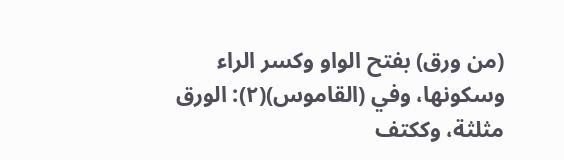(من ورق) بفتح الواو وكسر الراء وسكونها، وفي (القاموس)(٢): الورق مثلثة، وككتف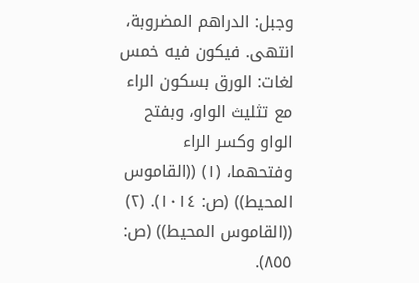وجبل: الدراهم المضروبة، انتهى. فيكون فيه خمس لغات: الورق بسكون الراء مع تثليث الواو، وبفتح الواو وكسر الراء وفتحهما، (١) ((القاموس المحيط)) (ص: ١٠١٤). (٢) ((القاموس المحيط)) (ص: ٨٥٥).